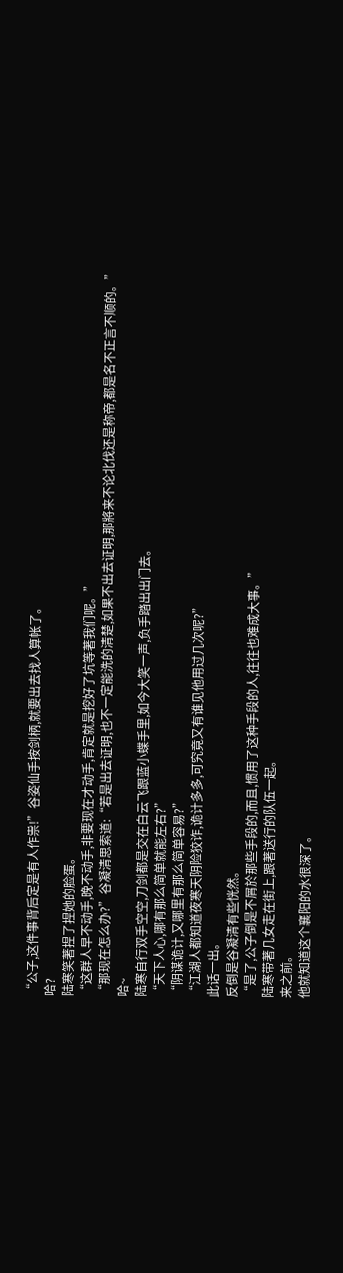“公子,这件事背后定是有人作祟!”谷姿仙手按剑柄,就要出去找人算帐了。
哈?
陆寒笑著捏了捏她的脸蛋。
“这群人早不动手,晚不动手,非要现在才动手,肯定就是挖好了坑等著我们呢。”
“那现在怎么办?”谷凝清思索道:“若是出去证明,也不一定能洗的清楚,如果不出去证明,那將来不论北伐还是称帝,都是名不正言不顺的。”
哈~
陆寒自行双手空空,刀剑都是交在白云飞跟蓝小蝶手里,如今大笑一声,负手踏出出门去。
“天下人心,哪有那么简单就能左右?”
“阴谋诡计,又哪里有那么简单容易?”
“江湖人都知道夜寒天阴险狡诈,诡计多多,可究竟又有谁见他用过几次呢?”
此话一出。
反倒是谷凝清有些恍然。
“是了,公子倒是不屑於那些手段的,而且,惯用了这种手段的人,往往也难成大事。”
陆寒带著几女走在街上,跟著送行的队伍一起。
来之前。
他就知道这个襄阳的水很深了。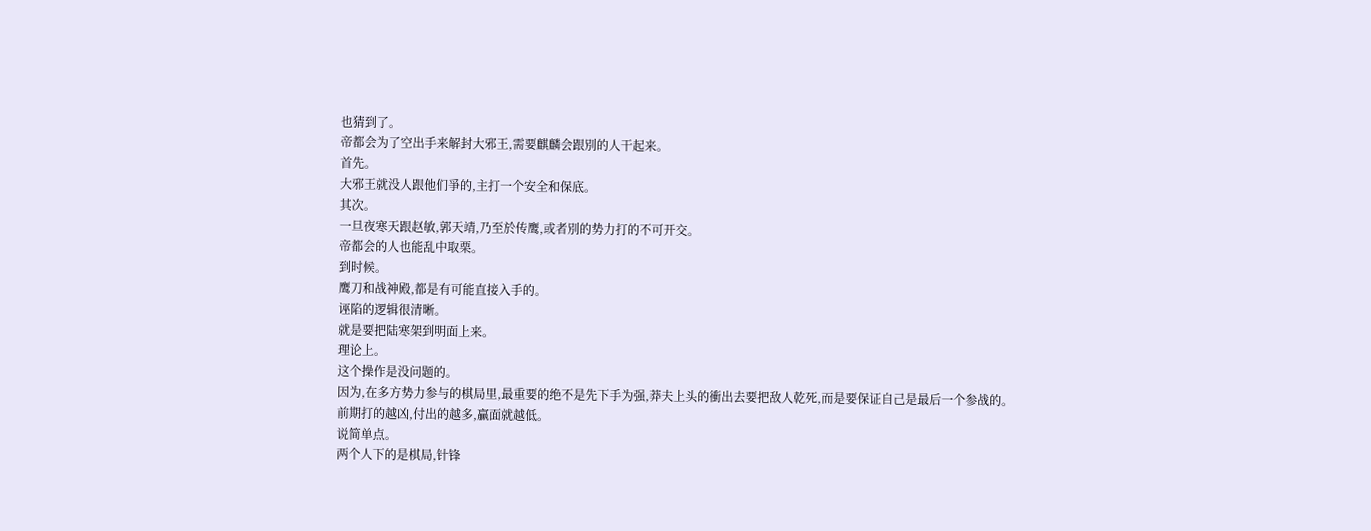也猜到了。
帝都会为了空出手来解封大邪王,需要麒麟会跟別的人干起来。
首先。
大邪王就没人跟他们爭的,主打一个安全和保底。
其次。
一旦夜寒天跟赵敏,郭天靖,乃至於传鹰,或者別的势力打的不可开交。
帝都会的人也能乱中取栗。
到时候。
鹰刀和战神殿,都是有可能直接入手的。
诬陷的逻辑很清晰。
就是要把陆寒架到明面上来。
理论上。
这个操作是没问题的。
因为,在多方势力参与的棋局里,最重要的绝不是先下手为强,莽夫上头的衝出去要把敌人乾死,而是要保证自己是最后一个参战的。
前期打的越凶,付出的越多,贏面就越低。
说简单点。
两个人下的是棋局,针锋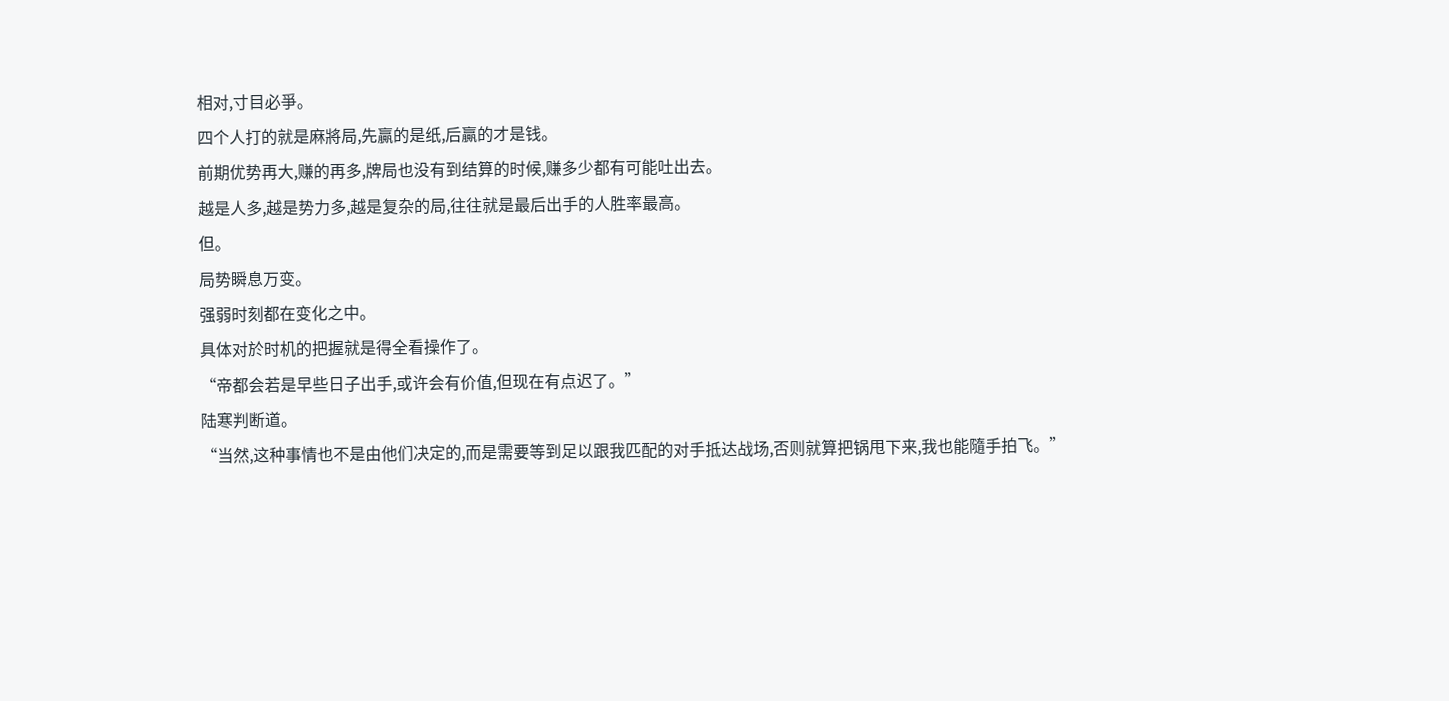相对,寸目必爭。
四个人打的就是麻將局,先贏的是纸,后贏的才是钱。
前期优势再大,赚的再多,牌局也没有到结算的时候,赚多少都有可能吐出去。
越是人多,越是势力多,越是复杂的局,往往就是最后出手的人胜率最高。
但。
局势瞬息万变。
强弱时刻都在变化之中。
具体对於时机的把握就是得全看操作了。
“帝都会若是早些日子出手,或许会有价值,但现在有点迟了。”
陆寒判断道。
“当然,这种事情也不是由他们决定的,而是需要等到足以跟我匹配的对手抵达战场,否则就算把锅甩下来,我也能隨手拍飞。”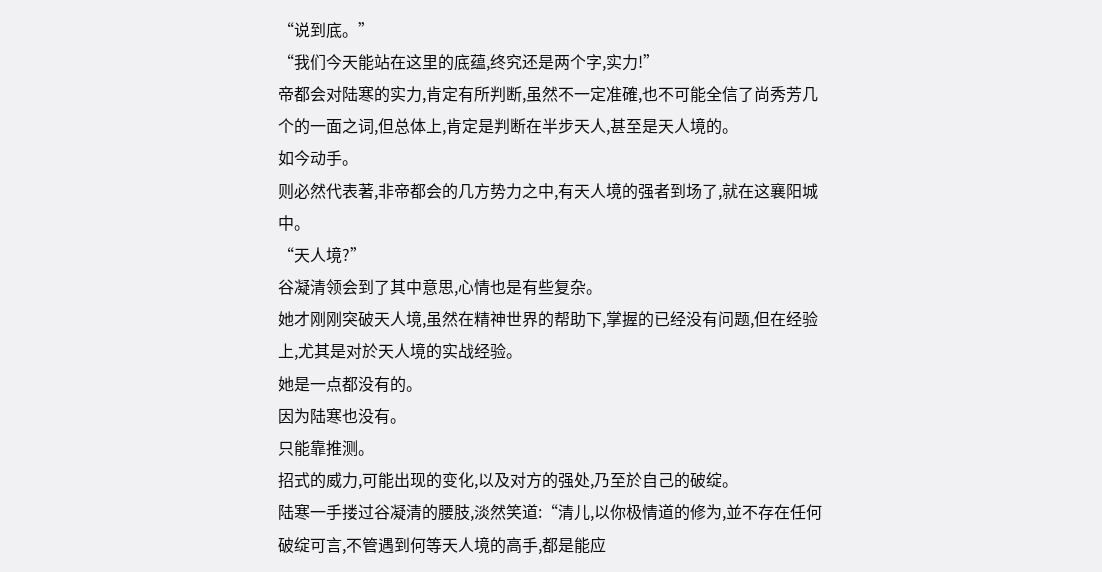“说到底。”
“我们今天能站在这里的底蕴,终究还是两个字,实力!”
帝都会对陆寒的实力,肯定有所判断,虽然不一定准確,也不可能全信了尚秀芳几个的一面之词,但总体上,肯定是判断在半步天人,甚至是天人境的。
如今动手。
则必然代表著,非帝都会的几方势力之中,有天人境的强者到场了,就在这襄阳城中。
“天人境?”
谷凝清领会到了其中意思,心情也是有些复杂。
她才刚刚突破天人境,虽然在精神世界的帮助下,掌握的已经没有问题,但在经验上,尤其是对於天人境的实战经验。
她是一点都没有的。
因为陆寒也没有。
只能靠推测。
招式的威力,可能出现的变化,以及对方的强处,乃至於自己的破绽。
陆寒一手搂过谷凝清的腰肢,淡然笑道:“清儿,以你极情道的修为,並不存在任何破绽可言,不管遇到何等天人境的高手,都是能应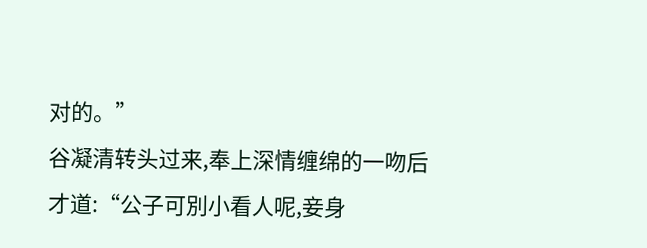对的。”
谷凝清转头过来,奉上深情缠绵的一吻后才道:“公子可別小看人呢,妾身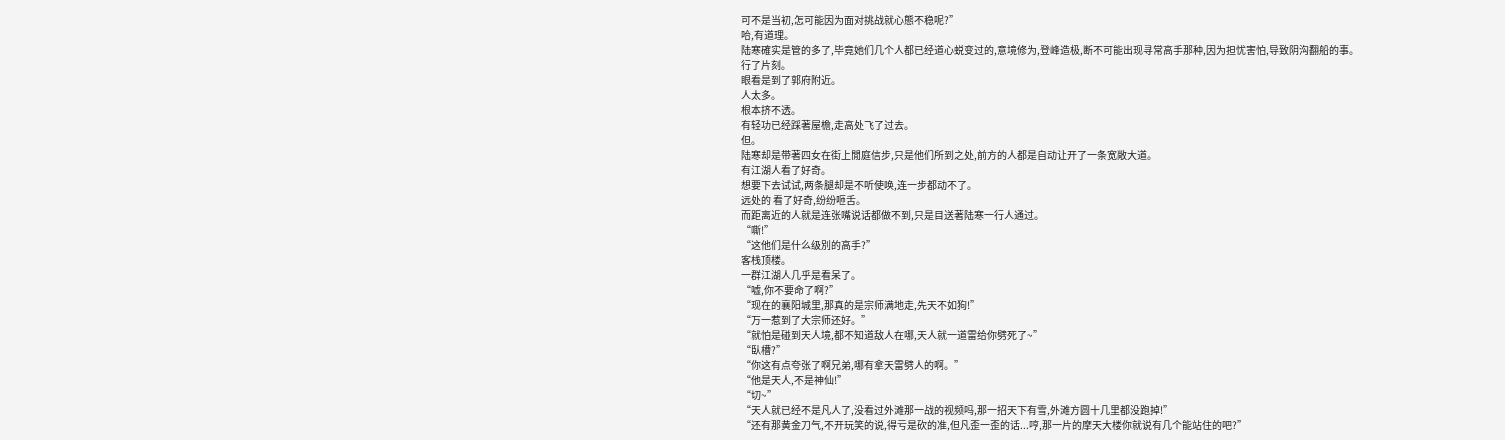可不是当初,怎可能因为面对挑战就心態不稳呢?”
哈,有道理。
陆寒確实是管的多了,毕竟她们几个人都已经道心蜕变过的,意境修为,登峰造极,断不可能出现寻常高手那种,因为担忧害怕,导致阴沟翻船的事。
行了片刻。
眼看是到了郭府附近。
人太多。
根本挤不透。
有轻功已经踩著屋檐,走高处飞了过去。
但。
陆寒却是带著四女在街上閒庭信步,只是他们所到之处,前方的人都是自动让开了一条宽敞大道。
有江湖人看了好奇。
想要下去试试,两条腿却是不听使唤,连一步都动不了。
远处的 看了好奇,纷纷咂舌。
而距离近的人就是连张嘴说话都做不到,只是目送著陆寒一行人通过。
“嘶!”
“这他们是什么级別的高手?”
客栈顶楼。
一群江湖人几乎是看呆了。
“嘘,你不要命了啊?”
“现在的襄阳城里,那真的是宗师满地走,先天不如狗!”
“万一惹到了大宗师还好。”
“就怕是碰到天人境,都不知道敌人在哪,天人就一道雷给你劈死了~”
“臥槽?”
“你这有点夸张了啊兄弟,哪有拿天雷劈人的啊。”
“他是天人,不是神仙!”
“切~”
“天人就已经不是凡人了,没看过外滩那一战的视频吗,那一招天下有雪,外滩方圆十几里都没跑掉!”
“还有那黄金刀气,不开玩笑的说,得亏是砍的准,但凡歪一歪的话...哼,那一片的摩天大楼你就说有几个能站住的吧?”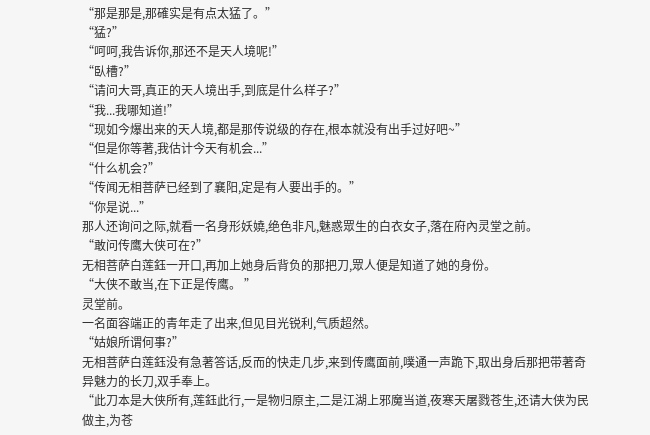“那是那是,那確实是有点太猛了。”
“猛?”
“呵呵,我告诉你,那还不是天人境呢!”
“臥槽?”
“请问大哥,真正的天人境出手,到底是什么样子?”
“我...我哪知道!”
“现如今爆出来的天人境,都是那传说级的存在,根本就没有出手过好吧~”
“但是你等著,我估计今天有机会...”
“什么机会?”
“传闻无相菩萨已经到了襄阳,定是有人要出手的。”
“你是说...”
那人还询问之际,就看一名身形妖嬈,绝色非凡,魅惑眾生的白衣女子,落在府內灵堂之前。
“敢问传鹰大侠可在?”
无相菩萨白莲鈺一开口,再加上她身后背负的那把刀,眾人便是知道了她的身份。
“大侠不敢当,在下正是传鹰。 ”
灵堂前。
一名面容端正的青年走了出来,但见目光锐利,气质超然。
“姑娘所谓何事?”
无相菩萨白莲鈺没有急著答话,反而的快走几步,来到传鹰面前,噗通一声跪下,取出身后那把带著奇异魅力的长刀,双手奉上。
“此刀本是大侠所有,莲鈺此行,一是物归原主,二是江湖上邪魔当道,夜寒天屠戮苍生,还请大侠为民做主,为苍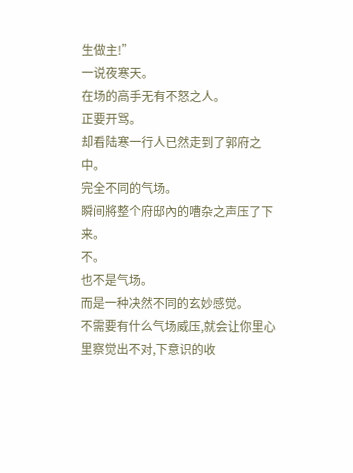生做主!”
一说夜寒天。
在场的高手无有不怒之人。
正要开骂。
却看陆寒一行人已然走到了郭府之中。
完全不同的气场。
瞬间將整个府邸內的嘈杂之声压了下来。
不。
也不是气场。
而是一种决然不同的玄妙感觉。
不需要有什么气场威压,就会让你里心里察觉出不对,下意识的收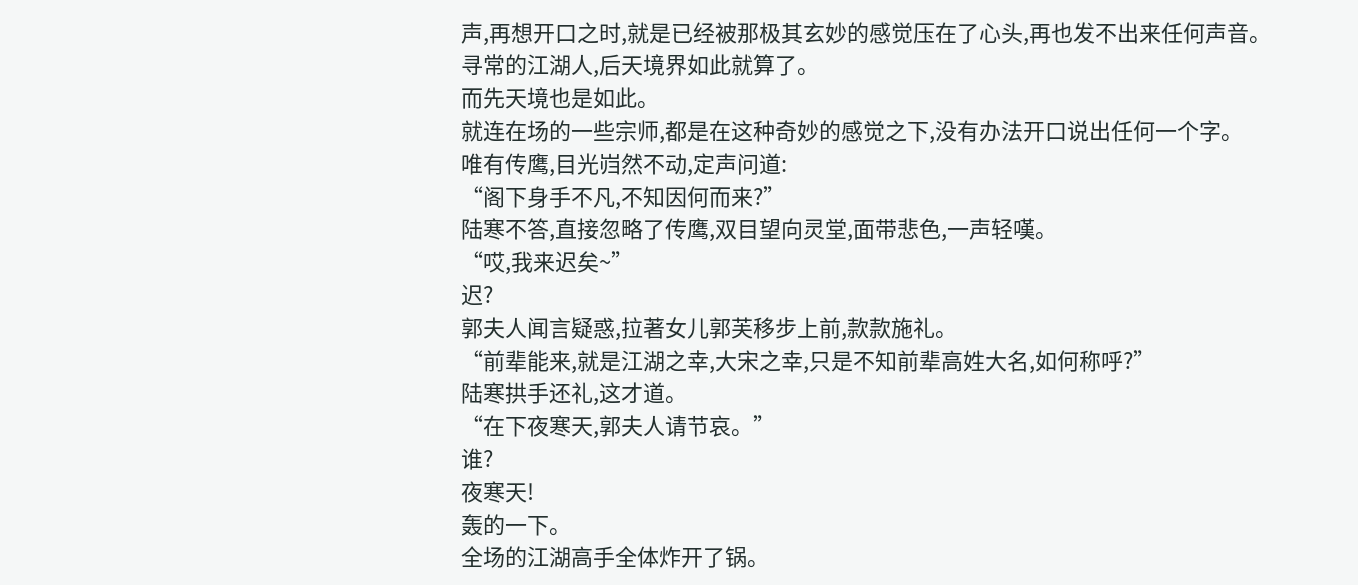声,再想开口之时,就是已经被那极其玄妙的感觉压在了心头,再也发不出来任何声音。
寻常的江湖人,后天境界如此就算了。
而先天境也是如此。
就连在场的一些宗师,都是在这种奇妙的感觉之下,没有办法开口说出任何一个字。
唯有传鹰,目光岿然不动,定声问道:
“阁下身手不凡,不知因何而来?”
陆寒不答,直接忽略了传鹰,双目望向灵堂,面带悲色,一声轻嘆。
“哎,我来迟矣~”
迟?
郭夫人闻言疑惑,拉著女儿郭芙移步上前,款款施礼。
“前辈能来,就是江湖之幸,大宋之幸,只是不知前辈高姓大名,如何称呼?”
陆寒拱手还礼,这才道。
“在下夜寒天,郭夫人请节哀。”
谁?
夜寒天!
轰的一下。
全场的江湖高手全体炸开了锅。